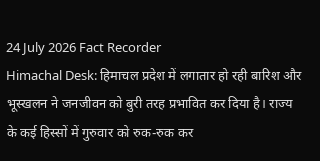24 July 2026 Fact Recorder
Himachal Desk: हिमाचल प्रदेश में लगातार हो रही बारिश और भूस्खलन ने जनजीवन को बुरी तरह प्रभावित कर दिया है। राज्य के कई हिस्सों में गुरुवार को रुक-रुक कर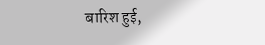बारिश हुई,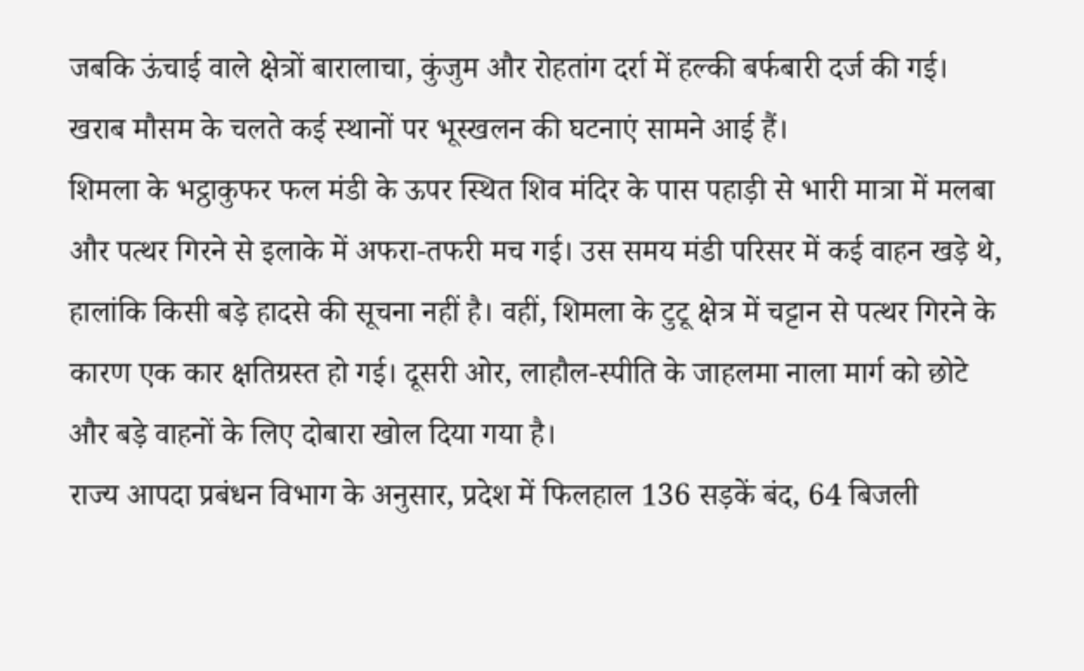जबकि ऊंचाई वाले क्षेत्रों बारालाचा, कुंजुम और रोहतांग दर्रा में हल्की बर्फबारी दर्ज की गई। खराब मौसम के चलते कई स्थानों पर भूस्खलन की घटनाएं सामने आई हैं।
शिमला के भट्ठाकुफर फल मंडी के ऊपर स्थित शिव मंदिर के पास पहाड़ी से भारी मात्रा में मलबा और पत्थर गिरने से इलाके में अफरा-तफरी मच गई। उस समय मंडी परिसर में कई वाहन खड़े थे, हालांकि किसी बड़े हादसे की सूचना नहीं है। वहीं, शिमला के टुटू क्षेत्र में चट्टान से पत्थर गिरने के कारण एक कार क्षतिग्रस्त हो गई। दूसरी ओर, लाहौल-स्पीति के जाहलमा नाला मार्ग को छोटे और बड़े वाहनों के लिए दोबारा खोल दिया गया है।
राज्य आपदा प्रबंधन विभाग के अनुसार, प्रदेश में फिलहाल 136 सड़कें बंद, 64 बिजली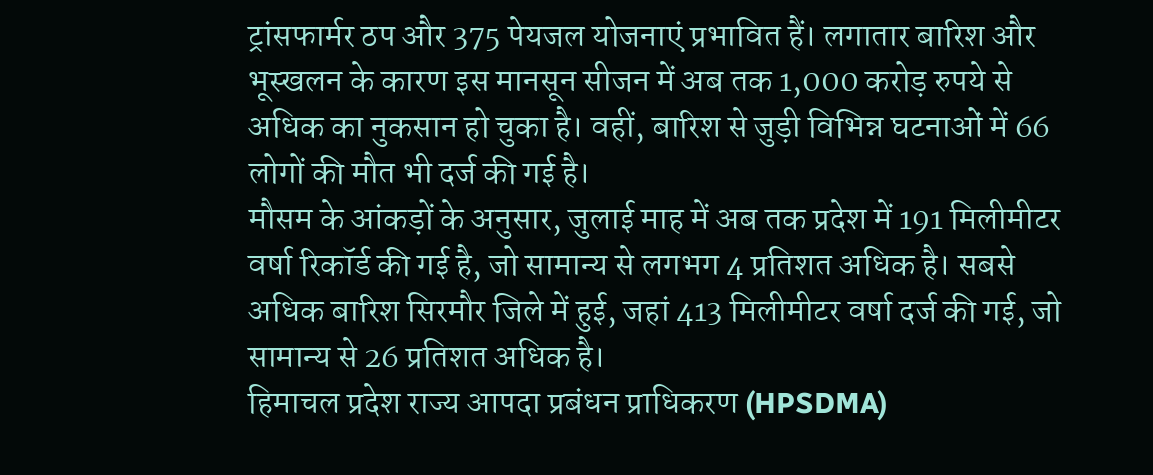ट्रांसफार्मर ठप और 375 पेयजल योजनाएं प्रभावित हैं। लगातार बारिश और भूस्खलन के कारण इस मानसून सीजन में अब तक 1,000 करोड़ रुपये से अधिक का नुकसान हो चुका है। वहीं, बारिश से जुड़ी विभिन्न घटनाओं में 66 लोगों की मौत भी दर्ज की गई है।
मौसम के आंकड़ों के अनुसार, जुलाई माह में अब तक प्रदेश में 191 मिलीमीटर वर्षा रिकॉर्ड की गई है, जो सामान्य से लगभग 4 प्रतिशत अधिक है। सबसे अधिक बारिश सिरमौर जिले में हुई, जहां 413 मिलीमीटर वर्षा दर्ज की गई, जो सामान्य से 26 प्रतिशत अधिक है।
हिमाचल प्रदेश राज्य आपदा प्रबंधन प्राधिकरण (HPSDMA)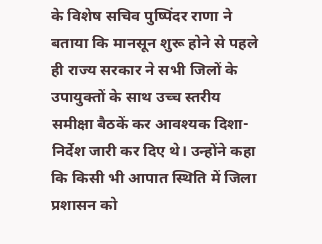के विशेष सचिव पुष्पिंदर राणा ने बताया कि मानसून शुरू होने से पहले ही राज्य सरकार ने सभी जिलों के उपायुक्तों के साथ उच्च स्तरीय समीक्षा बैठकें कर आवश्यक दिशा-निर्देश जारी कर दिए थे। उन्होंने कहा कि किसी भी आपात स्थिति में जिला प्रशासन को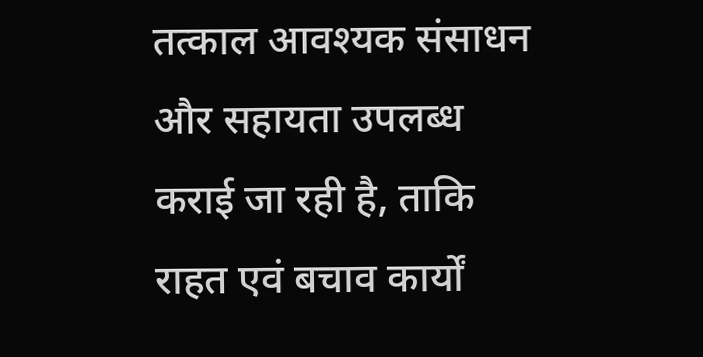तत्काल आवश्यक संसाधन और सहायता उपलब्ध कराई जा रही है, ताकि राहत एवं बचाव कार्यों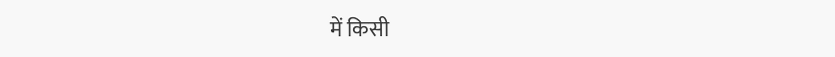में किसी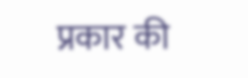प्रकार की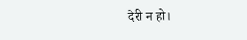देरी न हो।